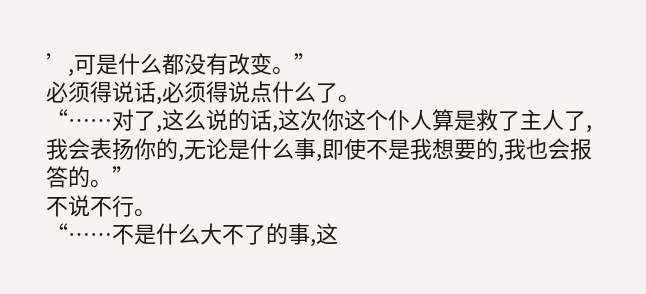’,可是什么都没有改变。”
必须得说话,必须得说点什么了。
“……对了,这么说的话,这次你这个仆人算是救了主人了,我会表扬你的,无论是什么事,即使不是我想要的,我也会报答的。”
不说不行。
“……不是什么大不了的事,这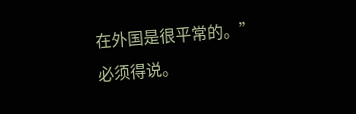在外国是很平常的。”
必须得说。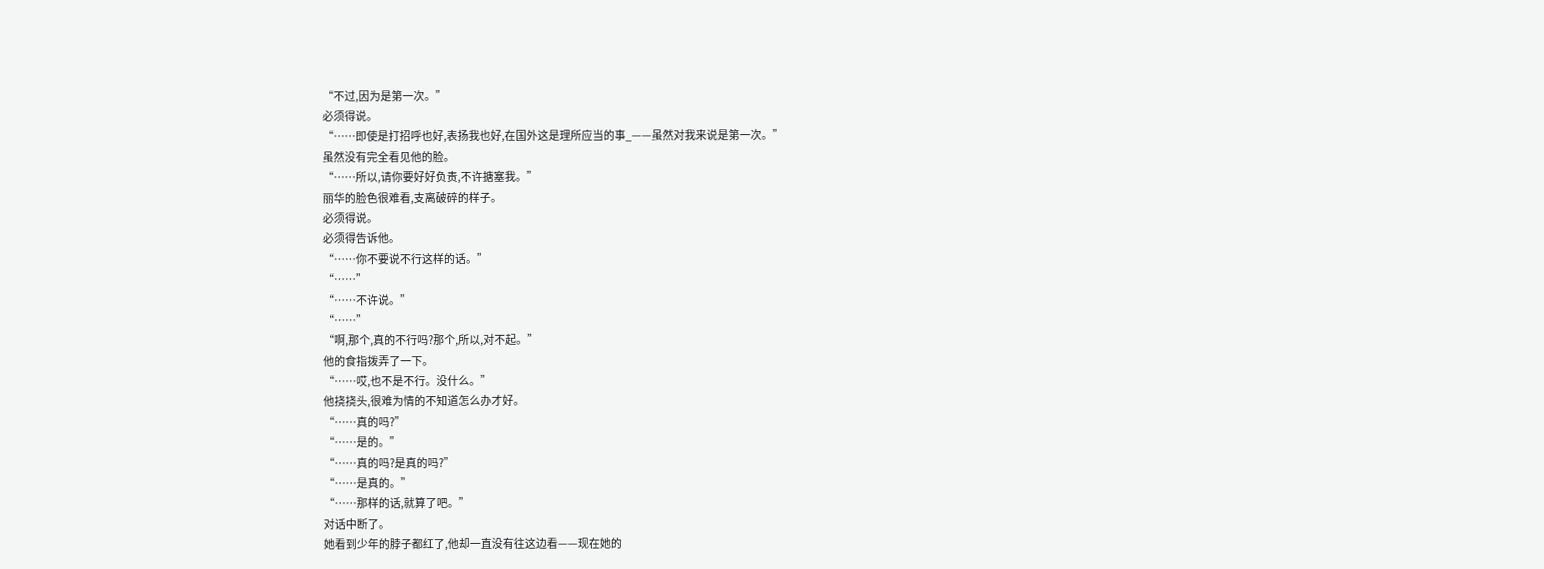“不过,因为是第一次。”
必须得说。
“……即使是打招呼也好,表扬我也好,在国外这是理所应当的事_——虽然对我来说是第一次。”
虽然没有完全看见他的脸。
“……所以,请你要好好负责,不许搪塞我。”
丽华的脸色很难看,支离破碎的样子。
必须得说。
必须得告诉他。
“……你不要说不行这样的话。”
“……”
“……不许说。”
“……”
“啊,那个,真的不行吗?那个,所以,对不起。”
他的食指拨弄了一下。
“……哎,也不是不行。没什么。”
他挠挠头,很难为情的不知道怎么办才好。
“……真的吗?”
“……是的。”
“……真的吗?是真的吗?”
“……是真的。”
“……那样的话,就算了吧。”
对话中断了。
她看到少年的脖子都红了,他却一直没有往这边看——现在她的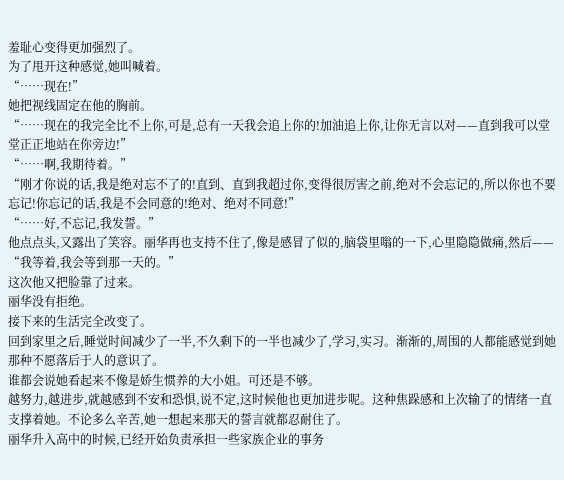羞耻心变得更加强烈了。
为了甩开这种感觉,她叫喊着。
“……现在!”
她把视线固定在他的胸前。
“……现在的我完全比不上你,可是,总有一天我会追上你的!加油追上你,让你无言以对——直到我可以堂堂正正地站在你旁边!”
“……啊,我期待着。”
“刚才你说的话,我是绝对忘不了的!直到、直到我超过你,变得很厉害之前,绝对不会忘记的,所以你也不要忘记!你忘记的话,我是不会同意的!绝对、绝对不同意!”
“……好,不忘记,我发誓。”
他点点头,又露出了笑容。丽华再也支持不住了,像是感冒了似的,脑袋里嗡的一下,心里隐隐做痛,然后——
“我等着,我会等到那一天的。”
这次他又把脸靠了过来。
丽华没有拒绝。
接下来的生活完全改变了。
回到家里之后,睡觉时间减少了一半,不久剩下的一半也减少了,学习,实习。渐渐的,周围的人都能感觉到她那种不愿落后于人的意识了。
谁都会说她看起来不像是娇生惯养的大小姐。可还是不够。
越努力,越进步,就越感到不安和恐惧,说不定,这时候他也更加进步呢。这种焦跺感和上次输了的情绪一直支撑着她。不论多么辛苦,她一想起来那天的誓言就都忍耐住了。
丽华升入高中的时候,已经开始负责承担一些家族企业的事务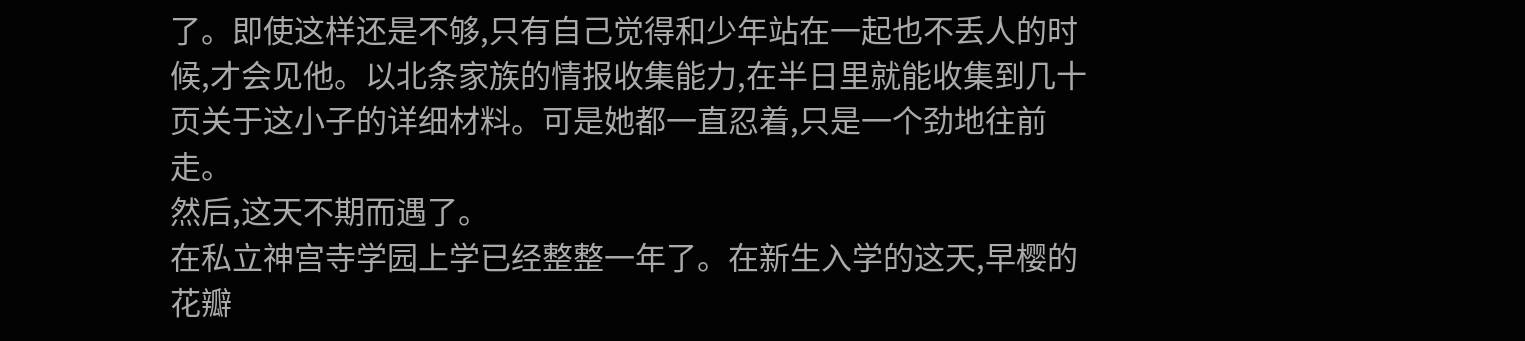了。即使这样还是不够,只有自己觉得和少年站在一起也不丢人的时候,才会见他。以北条家族的情报收集能力,在半日里就能收集到几十页关于这小子的详细材料。可是她都一直忍着,只是一个劲地往前走。
然后,这天不期而遇了。
在私立神宫寺学园上学已经整整一年了。在新生入学的这天,早樱的花瓣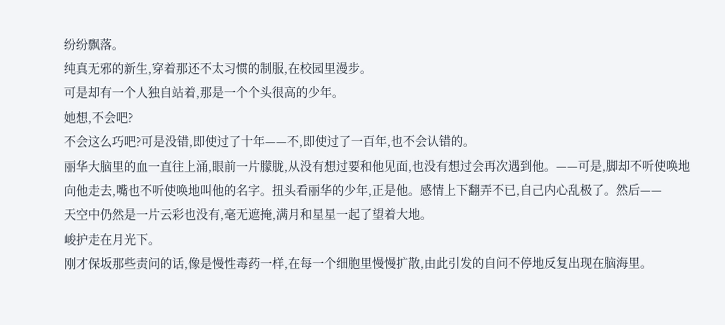纷纷飘落。
纯真无邪的新生,穿着那还不太习惯的制服,在校园里漫步。
可是却有一个人独自站着,那是一个个头很高的少年。
她想,不会吧?
不会这么巧吧?可是没错,即使过了十年——不,即使过了一百年,也不会认错的。
丽华大脑里的血一直往上涌,眼前一片朦胧,从没有想过要和他见面,也没有想过会再次遇到他。——可是,脚却不听使唤地向他走去,嘴也不听使唤地叫他的名字。扭头看丽华的少年,正是他。感情上下翻弄不已,自己内心乱极了。然后——
天空中仍然是一片云彩也没有,毫无遮掩,满月和星星一起了望着大地。
峻护走在月光下。
刚才保坂那些责问的话,像是慢性毒药一样,在每一个细胞里慢慢扩散,由此引发的自问不停地反复出现在脑海里。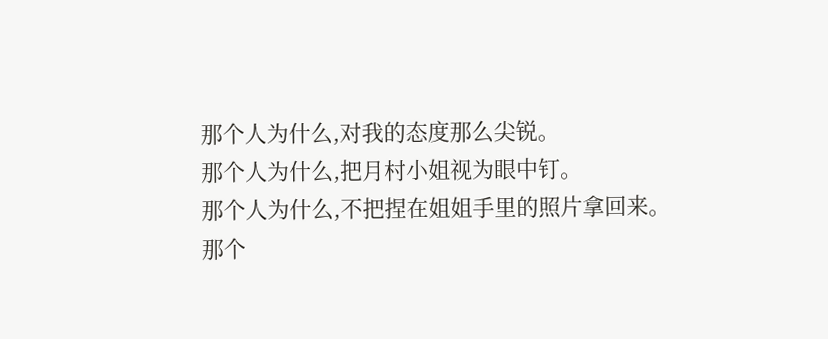那个人为什么,对我的态度那么尖锐。
那个人为什么,把月村小姐视为眼中钉。
那个人为什么,不把捏在姐姐手里的照片拿回来。
那个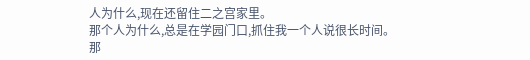人为什么,现在还留住二之宫家里。
那个人为什么,总是在学园门口,抓住我一个人说很长时间。
那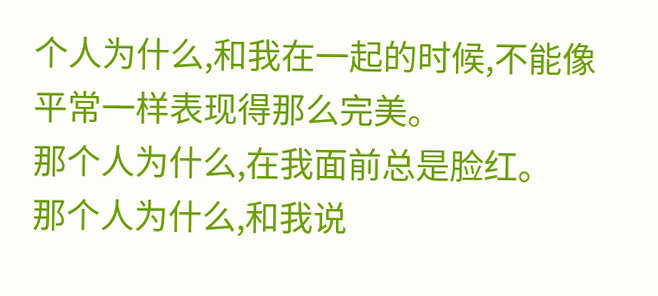个人为什么,和我在一起的时候,不能像平常一样表现得那么完美。
那个人为什么,在我面前总是脸红。
那个人为什么,和我说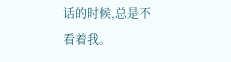话的时候,总是不看着我。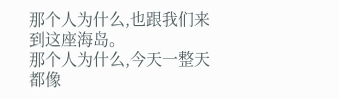那个人为什么,也跟我们来到这座海岛。
那个人为什么,今天一整天都像